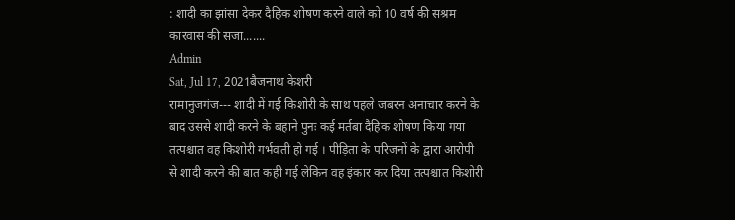: शादी का झांसा देकर दैहिक शोषण करने वाले को 10 वर्ष की सश्रम कारवास की सजा.......
Admin
Sat, Jul 17, 2021बैजनाथ केशरी
रामानुजगंज--- शादी में गई किशोरी के साथ पहले जबरन अनाचार करने के बाद उससे शादी करने के बहाने पुनः कई मर्तबा दैहिक शोषण किया गया तत्पश्चात वह किशोरी गर्भवती हो गई । पीड़िता के परिजनों के द्वारा आरोपी से शादी करने की बात कही गई लेकिन वह इंकार कर दिया तत्पश्चात किशोरी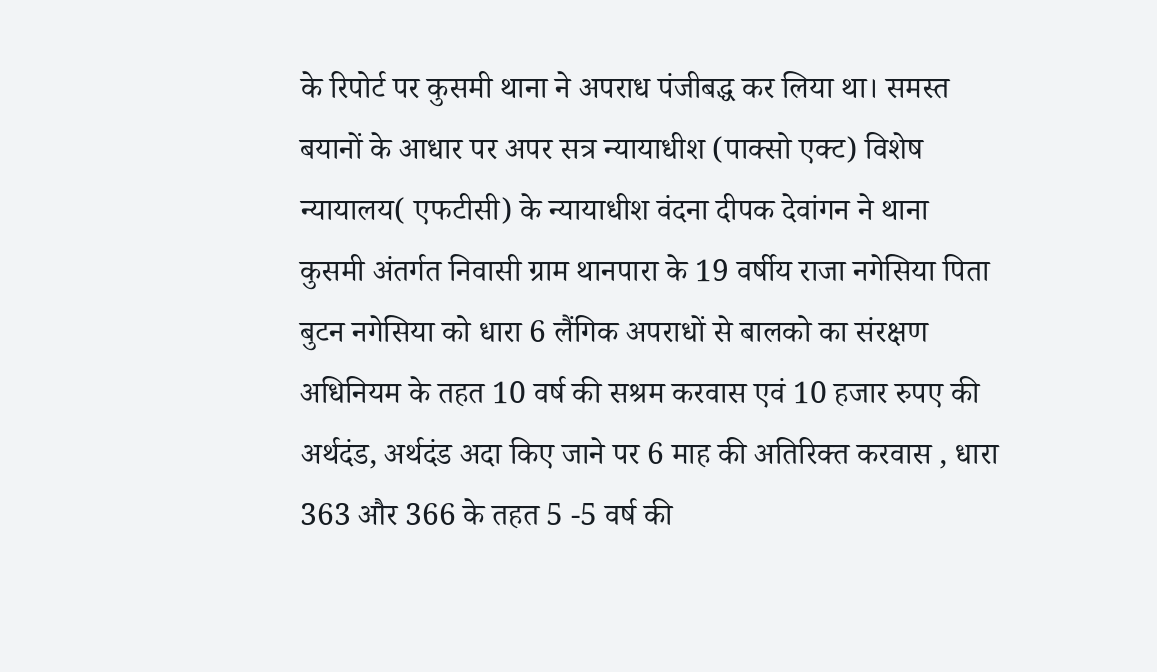के रिपोर्ट पर कुसमी थाना ने अपराध पंजीबद्ध कर लिया था। समस्त बयानों के आधार पर अपर सत्र न्यायाधीश (पाक्सो एक्ट) विशेष न्यायालय( एफटीसी) के न्यायाधीश वंदना दीपक देवांगन ने थाना कुसमी अंतर्गत निवासी ग्राम थानपारा के 19 वर्षीय राजा नगेसिया पिता बुटन नगेसिया को धारा 6 लैंगिक अपराधों से बालको का संरक्षण अधिनियम के तहत 10 वर्ष की सश्रम करवास एवं 10 हजार रुपए की अर्थदंड, अर्थदंड अदा किए जाने पर 6 माह की अतिरिक्त करवास , धारा 363 और 366 के तहत 5 -5 वर्ष की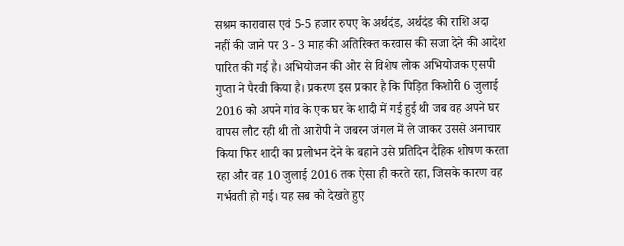सश्रम कारावास एवं 5-5 हजार रुपए के अर्थदंड, अर्थदंड की राशि अदा नहीं की जाने पर 3 - 3 माह की अतिरिक्त करवास की सजा देने की आदेश पारित की गई है। अभियोजन की ओर से विशेष लोक अभियोजक एसपी गुप्ता ने पैरवी किया है। प्रकरण इस प्रकार है कि पिड़ित किशोरी 6 जुलाई 2016 को अपने गांव के एक घर के शादी में गई हुई थी जब वह अपने घर वापस लौट रही थी तो आरोपी ने जबरन जंगल में ले जाकर उससे अनाचार किया फिर शादी का प्रलोभन देने के बहाने उसे प्रतिदिन दैहिक शोषण करता रहा और वह 10 जुलाई 2016 तक ऐसा ही करते रहा, जिसके कारण वह गर्भवती हो गई। यह सब को देखते हुए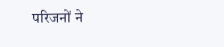परिजनों ने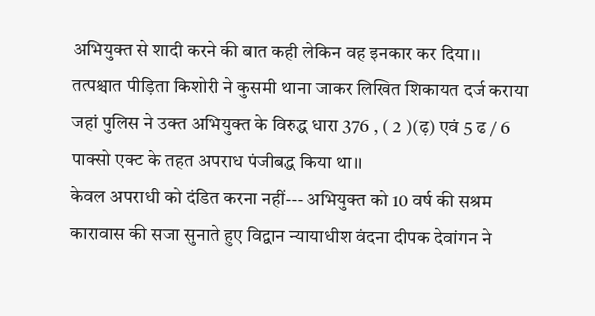अभियुक्त से शादी करने की बात कही लेकिन वह इनकार कर दिया।। तत्पश्चात पीड़िता किशोरी ने कुसमी थाना जाकर लिखित शिकायत दर्ज कराया जहां पुलिस ने उक्त अभियुक्त के विरुद्ध धारा 376 , ( 2 )(ढ़) एवं 5 ढ / 6 पाक्सो एक्ट के तहत अपराध पंजीबद्ध किया था।।
केवल अपराधी को दंडित करना नहीं--- अभियुक्त को 10 वर्ष की सश्रम कारावास की सजा सुनाते हुए विद्वान न्यायाधीश वंदना दीपक देवांगन ने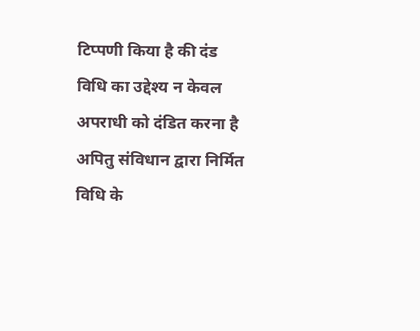टिप्पणी किया है की दंड विधि का उद्देश्य न केवल अपराधी को दंडित करना है अपितु संविधान द्वारा निर्मित विधि के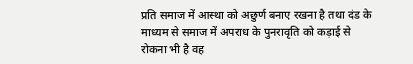प्रति समाज में आस्था को अछुर्ण बनाए रखना है तथा दंड के माध्यम से समाज में अपराध के पुनरावृति को कड़ाई से रोकना भी है वह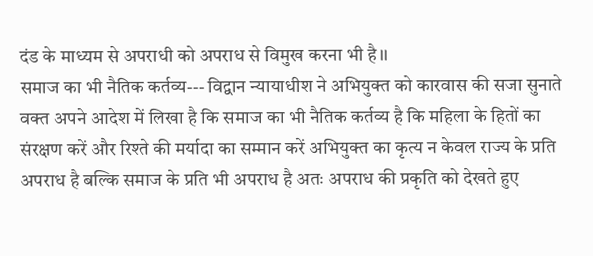दंड के माध्यम से अपराधी को अपराध से विमुख करना भी है।।
समाज का भी नैतिक कर्तव्य--- विद्वान न्यायाधीश ने अभियुक्त को कारवास की सजा सुनाते वक्त अपने आदेश में लिखा है कि समाज का भी नैतिक कर्तव्य है कि महिला के हितों का संरक्षण करें और रिश्ते की मर्यादा का सम्मान करें अभियुक्त का कृत्य न केवल राज्य के प्रति अपराध है बल्कि समाज के प्रति भी अपराध है अतः अपराध की प्रकृति को देखते हुए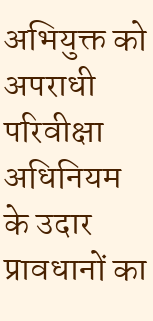अभियुक्त को अपराधी परिवीक्षा अधिनियम के उदार प्रावधानों का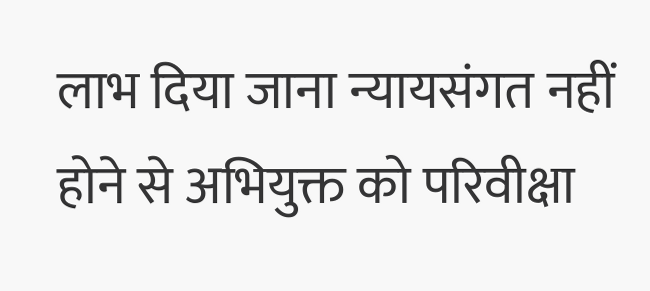लाभ दिया जाना न्यायसंगत नहीं होने से अभियुक्त को परिवीक्षा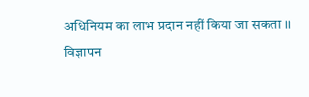अधिनियम का लाभ प्रदान नहीं किया जा सकता ।।
विज्ञापन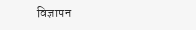विज्ञापन